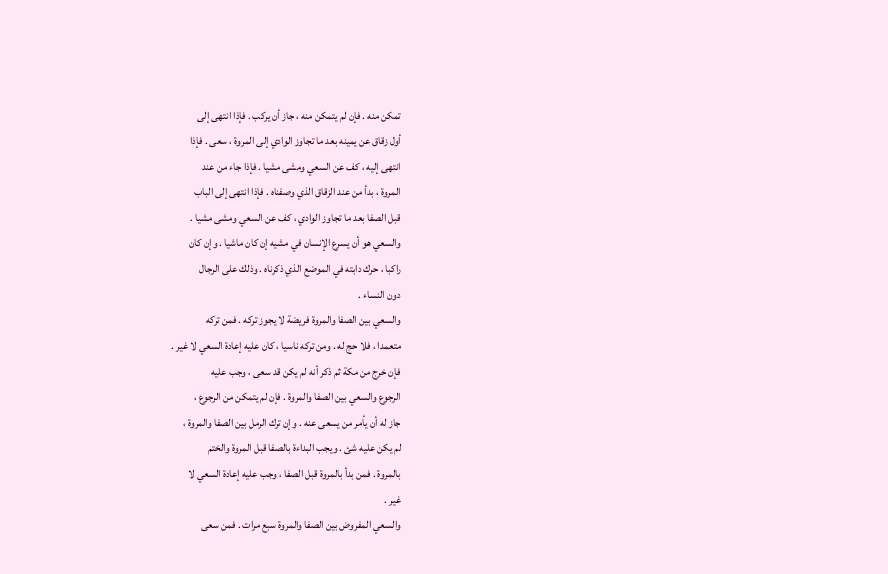تمكن منه . فإن لم يتمكن منه ، جاز أن يركب . فإذا انتهى إلى
أول زقاق عن يمينه بعد ما تجاوز الوادي إلى المروة ، سعى . فإذا
انتهى إليه ، كف عن السعي ومشى مشيا . فإذا جاء من عند
المروة ، بدأ من عند الزقاق الذي وصفناه . فإذا انتهى إلى الباب
قبل الصفا بعد ما تجاوز الوادي ، كف عن السعي ومشى مشيا .
والسعي هو أن يسرع الإنسان في مشيه إن كان ماشيا . وإن كان
راكبا ، حرك دابته في الموضع الذي ذكرناه . وذلك على الرجال
دون النساء .
والسعي بين الصفا والمروة فريضة لا يجوز تركه . فمن تركه
متعمدا ، فلا حج له . ومن تركه ناسيا ، كان عليه إعادة السعي لا غير .
فإن خرج من مكة ثم ذكر أنه لم يكن قد سعى ، وجب عليه
الرجوع والسعي بين الصفا والمروة . فإن لم يتمكن من الرجوع ،
جاز له أن يأمر من يسعى عنه . وإن ترك الرمل بين الصفا والمروة ،
لم يكن عليه شئ . ويجب البداءة بالصفا قبل المروة والختم
بالمروة . فمن بدأ بالمروة قبل الصفا ، وجب عليه إعادة السعي لا
غير .
والسعي المفروض بين الصفا والمروة سبع مرات . فمن سعى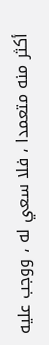أكثر منه متعمدا ، فلا سعي له ، ووجب عليه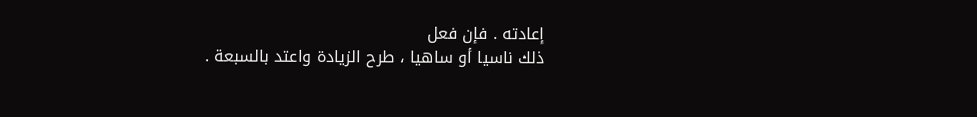إعادته . فإن فعل
ذلك ناسيا أو ساهيا ، طرح الزيادة واعتد بالسبعة .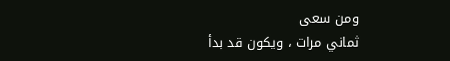ومن سعى
ثماني مرات ، ويكون قد بدأ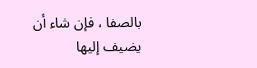بالصفا ، فإن شاء أن يضيف إليها